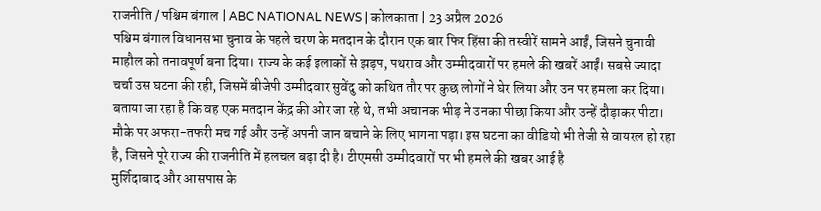राजनीति / पश्चिम बंगाल | ABC NATIONAL NEWS | कोलकाता | 23 अप्रैल 2026
पश्चिम बंगाल विधानसभा चुनाव के पहले चरण के मतदान के दौरान एक बार फिर हिंसा की तस्वीरें सामने आईं, जिसने चुनावी माहौल को तनावपूर्ण बना दिया। राज्य के कई इलाकों से झड़प, पथराव और उम्मीदवारों पर हमले की खबरें आईं। सबसे ज्यादा चर्चा उस घटना की रही, जिसमें बीजेपी उम्मीदवार सुवेंदु को कथित तौर पर कुछ लोगों ने घेर लिया और उन पर हमला कर दिया। बताया जा रहा है कि वह एक मतदान केंद्र की ओर जा रहे थे, तभी अचानक भीड़ ने उनका पीछा किया और उन्हें दौड़ाकर पीटा। मौके पर अफरा-तफरी मच गई और उन्हें अपनी जान बचाने के लिए भागना पड़ा। इस घटना का वीडियो भी तेजी से वायरल हो रहा है, जिसने पूरे राज्य की राजनीति में हलचल बढ़ा दी है। टीएमसी उम्मीदवारों पर भी हमले की खबर आई है
मुर्शिदाबाद और आसपास के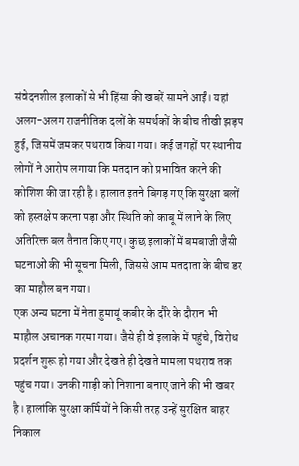संवेदनशील इलाकों से भी हिंसा की खबरें सामने आईं। यहां अलग-अलग राजनीतिक दलों के समर्थकों के बीच तीखी झड़प हुई, जिसमें जमकर पथराव किया गया। कई जगहों पर स्थानीय लोगों ने आरोप लगाया कि मतदान को प्रभावित करने की कोशिश की जा रही है। हालात इतने बिगड़ गए कि सुरक्षा बलों को हस्तक्षेप करना पड़ा और स्थिति को काबू में लाने के लिए अतिरिक्त बल तैनात किए गए। कुछ इलाकों में बमबाजी जैसी घटनाओं की भी सूचना मिली, जिससे आम मतदाता के बीच डर का माहौल बन गया।
एक अन्य घटना में नेता हुमायूं कबीर के दौरे के दौरान भी माहौल अचानक गरमा गया। जैसे ही वे इलाके में पहुंचे, विरोध प्रदर्शन शुरू हो गया और देखते ही देखते मामला पथराव तक पहुंच गया। उनकी गाड़ी को निशाना बनाए जाने की भी खबर है। हालांकि सुरक्षा कर्मियों ने किसी तरह उन्हें सुरक्षित बाहर निकाल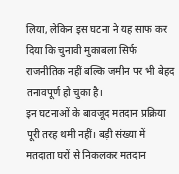लिया, लेकिन इस घटना ने यह साफ कर दिया कि चुनावी मुकाबला सिर्फ राजनीतिक नहीं बल्कि जमीन पर भी बेहद तनावपूर्ण हो चुका है।
इन घटनाओं के बावजूद मतदान प्रक्रिया पूरी तरह थमी नहीं। बड़ी संख्या में मतदाता घरों से निकलकर मतदान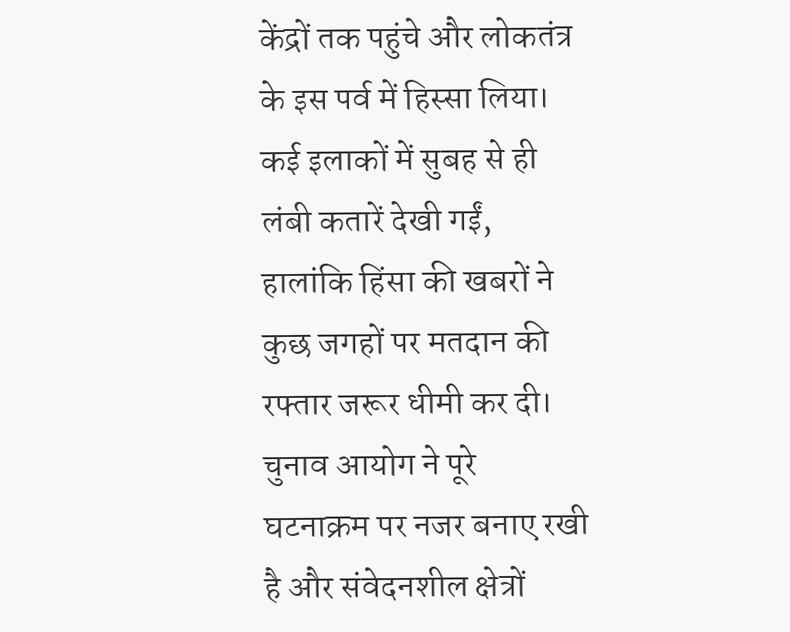केंद्रों तक पहुंचे और लोकतंत्र के इस पर्व में हिस्सा लिया। कई इलाकों में सुबह से ही लंबी कतारें देखी गईं, हालांकि हिंसा की खबरों ने कुछ जगहों पर मतदान की रफ्तार जरूर धीमी कर दी। चुनाव आयोग ने पूरे घटनाक्रम पर नजर बनाए रखी है और संवेदनशील क्षेत्रों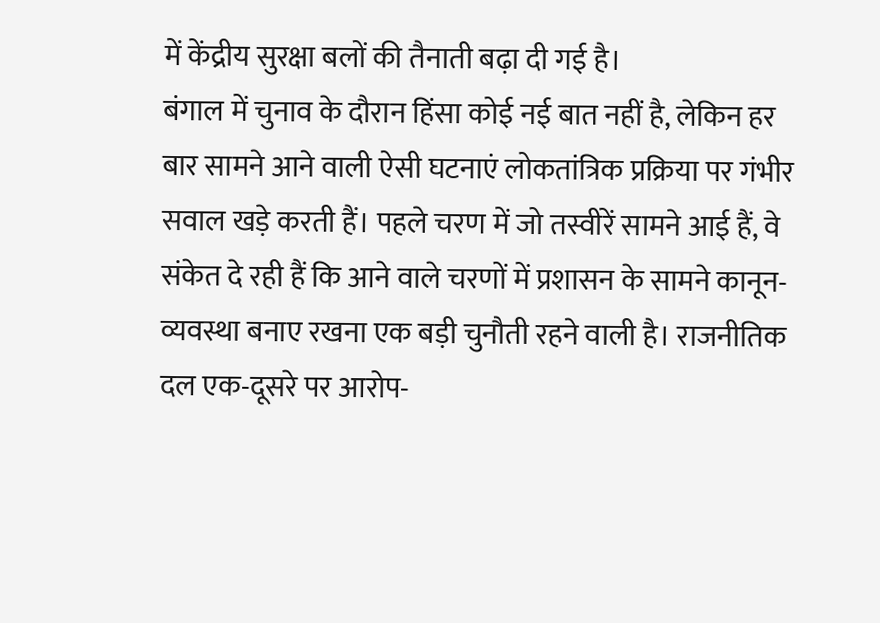में केंद्रीय सुरक्षा बलों की तैनाती बढ़ा दी गई है।
बंगाल में चुनाव के दौरान हिंसा कोई नई बात नहीं है, लेकिन हर बार सामने आने वाली ऐसी घटनाएं लोकतांत्रिक प्रक्रिया पर गंभीर सवाल खड़े करती हैं। पहले चरण में जो तस्वीरें सामने आई हैं, वे संकेत दे रही हैं कि आने वाले चरणों में प्रशासन के सामने कानून-व्यवस्था बनाए रखना एक बड़ी चुनौती रहने वाली है। राजनीतिक दल एक-दूसरे पर आरोप-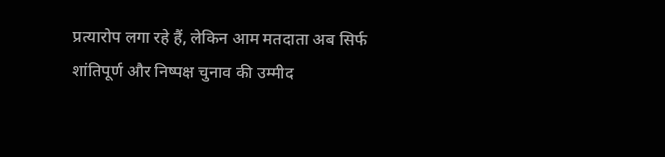प्रत्यारोप लगा रहे हैं, लेकिन आम मतदाता अब सिर्फ शांतिपूर्ण और निष्पक्ष चुनाव की उम्मीद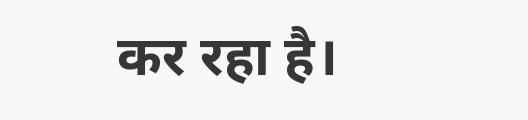कर रहा है।